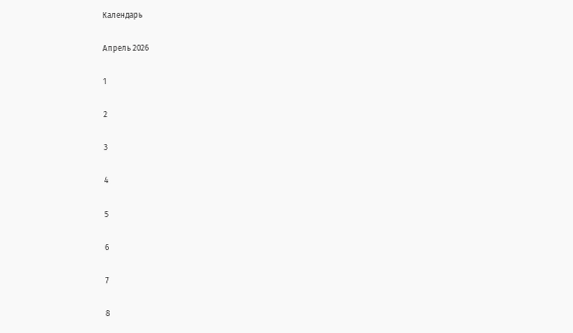Календарь

Апрель 2026

1

2

3

4

5

6

7

8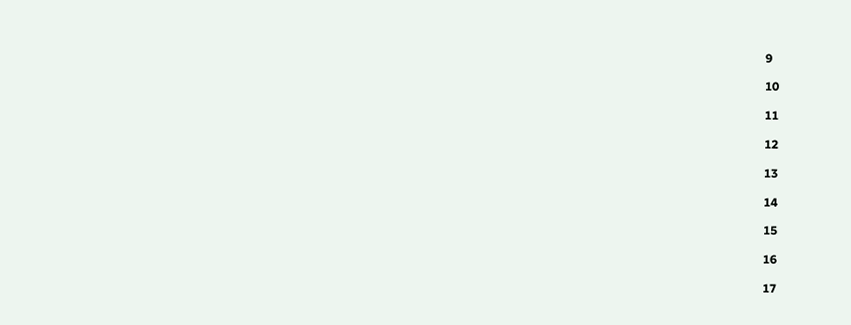9

10

11

12

13

14

15

16

17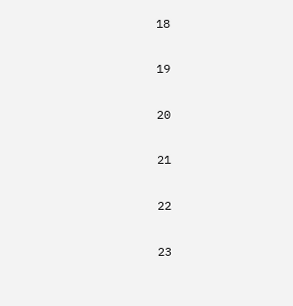18

19

20

21

22

23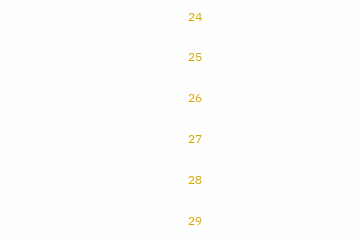24

25

26

27

28

29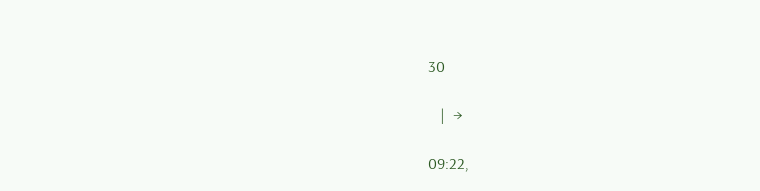30

   |  →

09:22,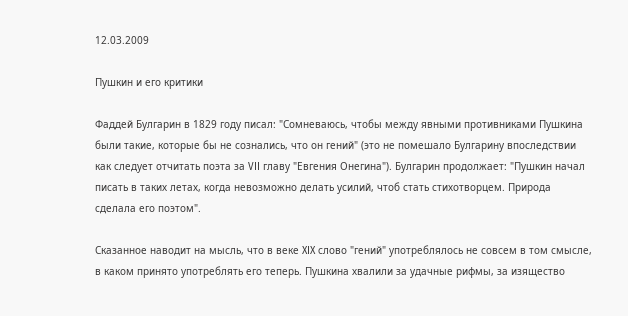12.03.2009

Пушкин и его критики

Фаддей Булгарин в 1829 году писал: "Сомневаюсь, чтобы между явными противниками Пушкина были такие, которые бы не сознались, что он гений" (это не помешало Булгарину впоследствии как следует отчитать поэта за VII главу "Евгения Онегина"). Булгарин продолжает: "Пушкин начал писать в таких летах, когда невозможно делать усилий, чтоб стать стихотворцем. Природа сделала его поэтом".

Сказанное наводит на мысль, что в веке XIX слово "гений" употреблялось не совсем в том смысле, в каком принято употреблять его теперь. Пушкина хвалили за удачные рифмы, за изящество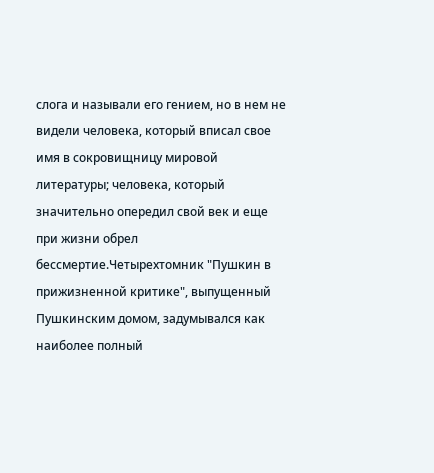слога и называли его гением, но в нем не видели человека, который вписал свое имя в сокровищницу мировой литературы; человека, который значительно опередил свой век и еще при жизни обрел бессмертие.Четырехтомник "Пушкин в прижизненной критике", выпущенный Пушкинским домом, задумывался как наиболее полный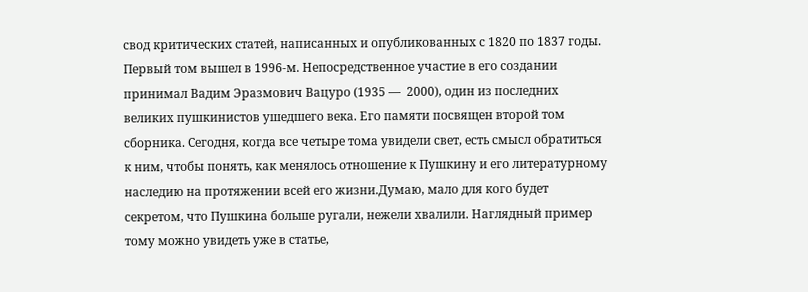свод критических статей, написанных и опубликованных с 1820 по 1837 годы. Первый том вышел в 1996-м. Непосредственное участие в его создании принимал Вадим Эразмович Вацуро (1935 —  2000), один из последних великих пушкинистов ушедшего века. Его памяти посвящен второй том сборника. Сегодня, когда все четыре тома увидели свет, есть смысл обратиться к ним, чтобы понять, как менялось отношение к Пушкину и его литературному наследию на протяжении всей его жизни.Думаю, мало для кого будет секретом, что Пушкина больше ругали, нежели хвалили. Наглядный пример тому можно увидеть уже в статье,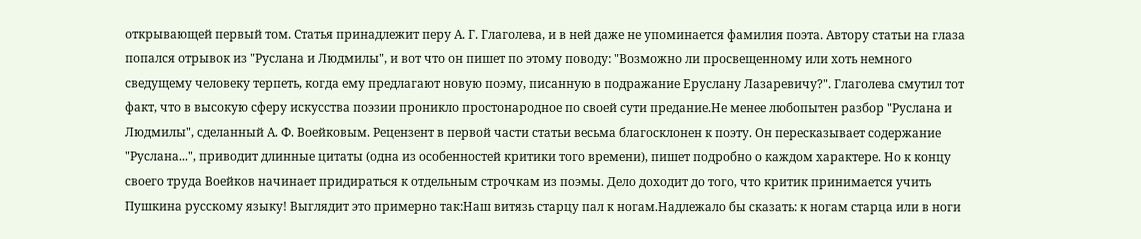открывающей первый том. Статья принадлежит перу А. Г. Глаголева, и в ней даже не упоминается фамилия поэта. Автору статьи на глаза попался отрывок из "Руслана и Людмилы", и вот что он пишет по этому поводу: "Возможно ли просвещенному или хоть немного сведущему человеку терпеть, когда ему предлагают новую поэму, писанную в подражание Еруслану Лазаревичу?". Глаголева смутил тот факт, что в высокую сферу искусства поэзии проникло простонародное по своей сути предание.Не менее любопытен разбор "Руслана и Людмилы", сделанный А. Ф. Воейковым. Рецензент в первой части статьи весьма благосклонен к поэту. Он пересказывает содержание "Руслана...", приводит длинные цитаты (одна из особенностей критики того времени), пишет подробно о каждом характере. Но к концу своего труда Воейков начинает придираться к отдельным строчкам из поэмы. Дело доходит до того, что критик принимается учить Пушкина русскому языку! Выглядит это примерно так:Наш витязь старцу пал к ногам.Надлежало бы сказать: к ногам старца или в ноги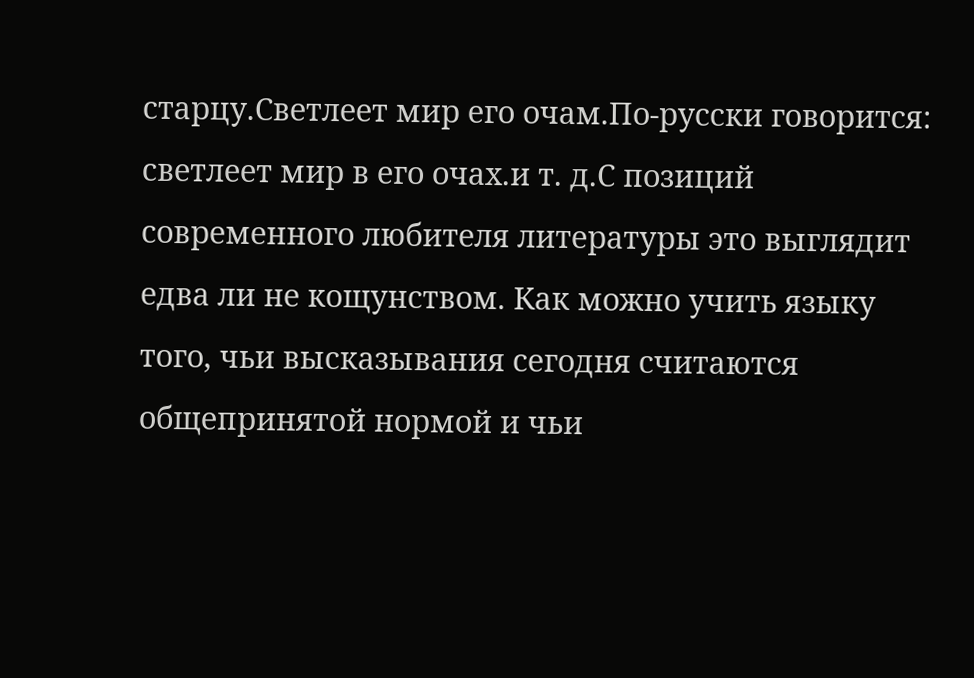старцу.Светлеет мир его очам.По-русски говорится: светлеет мир в его очах.и т. д.С позиций современного любителя литературы это выглядит едва ли не кощунством. Как можно учить языку того, чьи высказывания сегодня считаются общепринятой нормой и чьи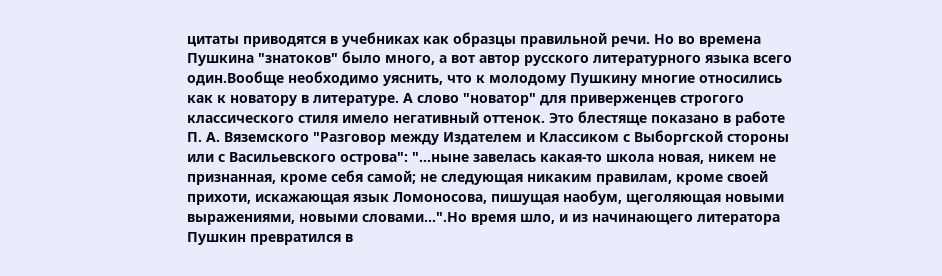цитаты приводятся в учебниках как образцы правильной речи. Но во времена Пушкина "знатоков" было много, а вот автор русского литературного языка всего один.Вообще необходимо уяснить, что к молодому Пушкину многие относились как к новатору в литературе. А слово "новатор" для приверженцев строгого классического стиля имело негативный оттенок. Это блестяще показано в работе П. А. Вяземского "Разговор между Издателем и Классиком с Выборгской стороны или с Васильевского острова": "...ныне завелась какая-то школа новая, никем не признанная, кроме себя самой; не следующая никаким правилам, кроме своей прихоти, искажающая язык Ломоносова, пишущая наобум, щеголяющая новыми выражениями, новыми словами...".Но время шло, и из начинающего литератора Пушкин превратился в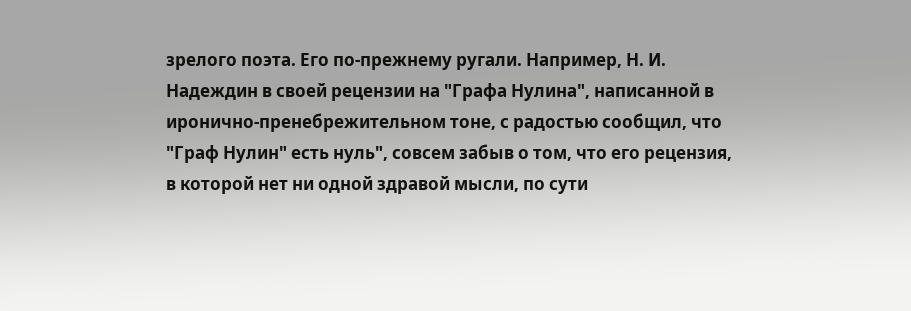зрелого поэта. Его по-прежнему ругали. Например, Н. И. Надеждин в своей рецензии на "Графа Нулина", написанной в иронично-пренебрежительном тоне, с радостью сообщил, что "Граф Нулин" есть нуль", совсем забыв о том, что его рецензия, в которой нет ни одной здравой мысли, по сути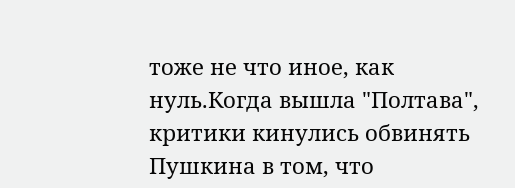тоже не что иное, как нуль.Когда вышла "Полтава", критики кинулись обвинять Пушкина в том, что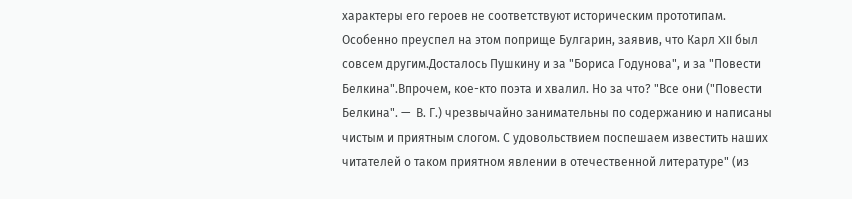характеры его героев не соответствуют историческим прототипам. Особенно преуспел на этом поприще Булгарин, заявив, что Карл XII был совсем другим.Досталось Пушкину и за "Бориса Годунова", и за "Повести Белкина".Впрочем, кое-кто поэта и хвалил. Но за что? "Все они ("Повести Белкина". —  В. Г.) чрезвычайно занимательны по содержанию и написаны чистым и приятным слогом. С удовольствием поспешаем известить наших читателей о таком приятном явлении в отечественной литературе" (из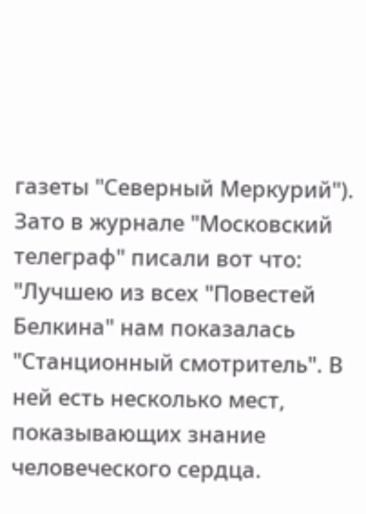газеты "Северный Меркурий"). Зато в журнале "Московский телеграф" писали вот что: "Лучшею из всех "Повестей Белкина" нам показалась "Станционный смотритель". В ней есть несколько мест, показывающих знание человеческого сердца.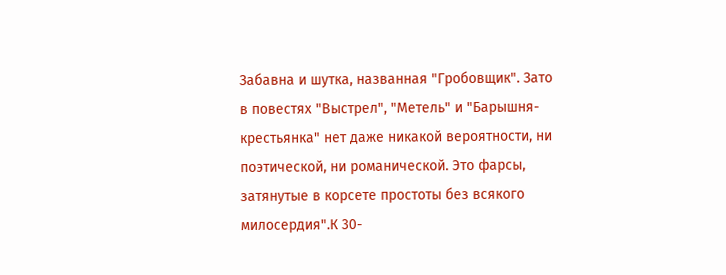Забавна и шутка, названная "Гробовщик". Зато в повестях "Выстрел", "Метель" и "Барышня-крестьянка" нет даже никакой вероятности, ни поэтической, ни романической. Это фарсы, затянутые в корсете простоты без всякого милосердия".К 30-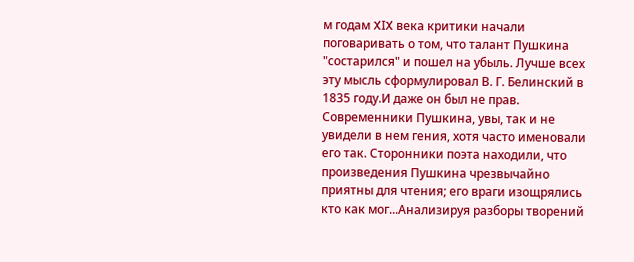м годам XIX века критики начали поговаривать о том, что талант Пушкина "состарился" и пошел на убыль. Лучше всех эту мысль сформулировал В. Г. Белинский в 1835 году.И даже он был не прав. Современники Пушкина, увы, так и не увидели в нем гения, хотя часто именовали его так. Сторонники поэта находили, что произведения Пушкина чрезвычайно приятны для чтения; его враги изощрялись кто как мог...Анализируя разборы творений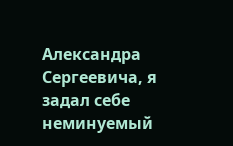Александра Сергеевича, я задал себе неминуемый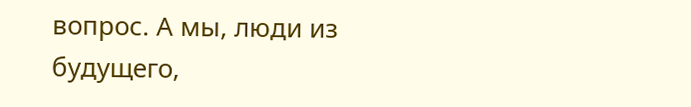вопрос. А мы, люди из будущего,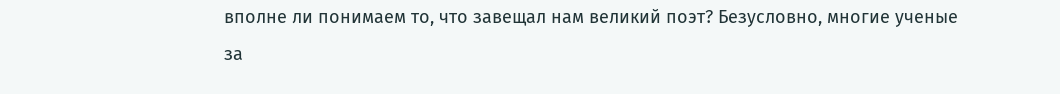вполне ли понимаем то, что завещал нам великий поэт? Безусловно, многие ученые за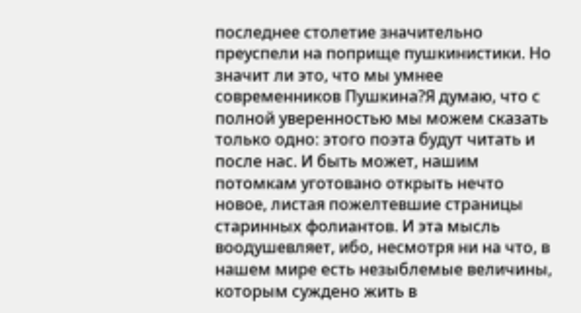последнее столетие значительно преуспели на поприще пушкинистики. Но значит ли это, что мы умнее современников Пушкина?Я думаю, что с полной уверенностью мы можем сказать только одно: этого поэта будут читать и после нас. И быть может, нашим потомкам уготовано открыть нечто новое, листая пожелтевшие страницы старинных фолиантов. И эта мысль воодушевляет, ибо, несмотря ни на что, в нашем мире есть незыблемые величины, которым суждено жить в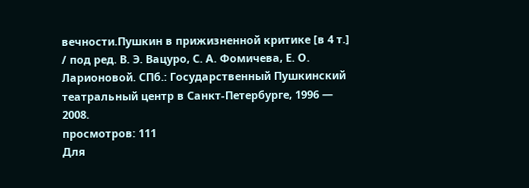вечности.Пушкин в прижизненной критике [в 4 т.] / под ред. В. Э. Вацуро, С. А. Фомичева, Е. О. Ларионовой. СПб.: Государственный Пушкинский театральный центр в Санкт-Петербурге, 1996 —  2008.
просмотров: 111
Для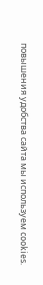повышения удобства сайта мы используем cookies.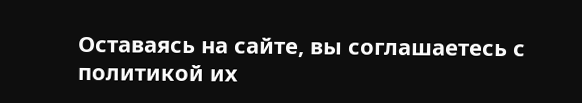Оставаясь на сайте, вы соглашаетесь с политикой их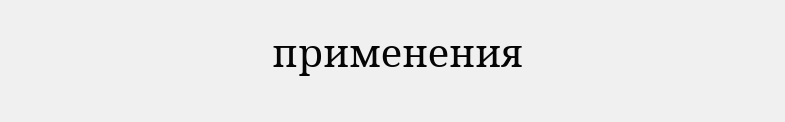применения